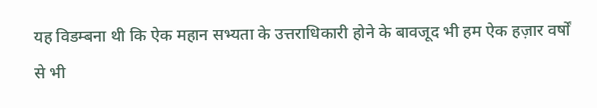यह विडम्बना थी कि ऐक महान सभ्यता के उत्तराधिकारी होने के बावजूद भी हम ऐक हज़ार वर्षों से भी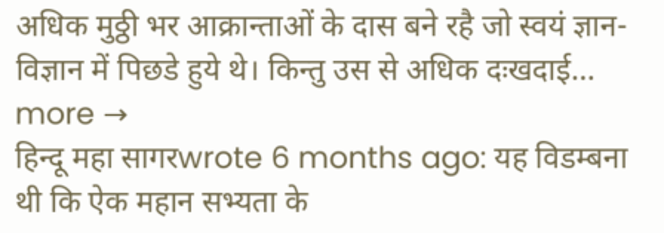अधिक मुठ्ठी भर आक्रान्ताओं के दास बने रहै जो स्वयं ज्ञान-विज्ञान में पिछडे हुये थे। किन्तु उस से अधिक दःखदाई… more →
हिन्दू महा सागरwrote 6 months ago: यह विडम्बना थी कि ऐक महान सभ्यता के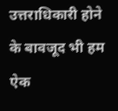उत्तराधिकारी होने के बावजूद भी हम ऐक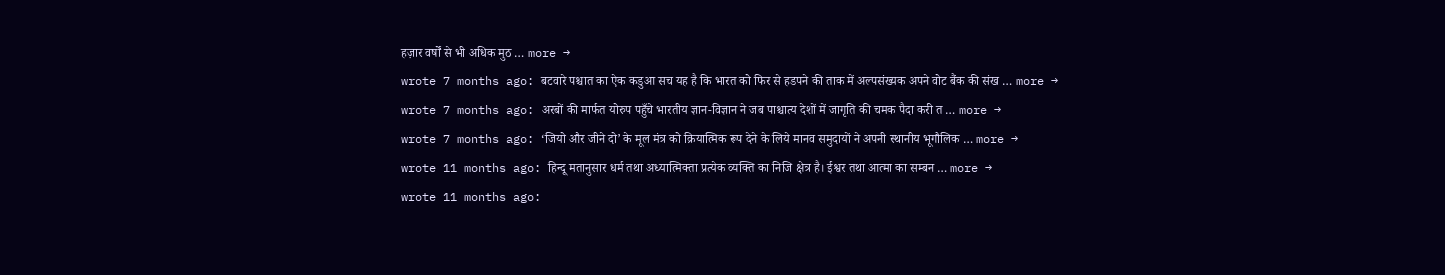हज़ार वर्षों से भी अधिक मुठ … more →
wrote 7 months ago: बटवारे पश्चात का ऐक कडुआ सच यह है कि भारत को फिर से हडपने की ताक में अल्पसंख्यक अपने वोट बैंक की संख … more →
wrote 7 months ago: अरबों की मार्फत योरुप पहुँचे भारतीय ज्ञान-विज्ञान ने जब पाश्चात्य देशों में जागृति की चमक पैदा करी त … more →
wrote 7 months ago: ‘जियो और जीने दो’ के मूल मंत्र को क्रियात्मिक रूप देने के लिये मानव समुदायों ने अपनी स्थानीय भूगौलिक … more →
wrote 11 months ago: हिन्दू मतानुसार धर्म तथा अध्यात्मिक्ता प्रत्येक व्यक्ति का निजि क्षेत्र है। ईश्वर तथा आत्मा का सम्बन … more →
wrote 11 months ago: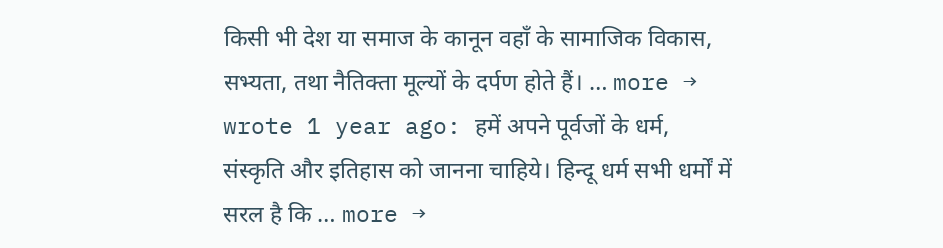किसी भी देश या समाज के कानून वहाँ के सामाजिक विकास, सभ्यता, तथा नैतिक्ता मूल्यों के दर्पण होते हैं। … more →
wrote 1 year ago: हमें अपने पूर्वजों के धर्म, संस्कृति और इतिहास को जानना चाहिये। हिन्दू धर्म सभी धर्मों में सरल है कि … more →